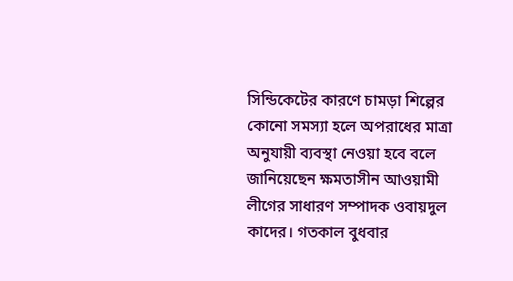সিন্ডিকেটের কারণে চামড়া শিল্পের কোনো সমস্যা হলে অপরাধের মাত্রা অনুযায়ী ব্যবস্থা নেওয়া হবে বলে জানিয়েছেন ক্ষমতাসীন আওয়ামী লীগের সাধারণ সম্পাদক ওবায়দুল কাদের। গতকাল বুধবার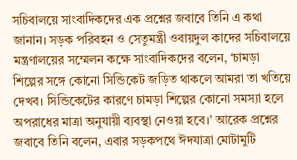সচিবালয়ে সাংবাদিকদের এক প্রশ্নের জবাবে তিনি এ কথা জানান। সড়ক পরিবহন ও সেতুমন্ত্রী ওবায়দুল কাদের সচিবালয়ে মন্ত্রণালয়ের সম্মেলন কক্ষে সাংবাদিকদের বলেন, ‘চামড়া শিল্পের সঙ্গে কোনো সিন্ডিকেট জড়িত থাকলে আমরা তা খতিয়ে দেখব। সিন্ডিকেটের কারণে চামড়া শিল্পের কোনো সমস্যা হলে অপরাধের মাত্রা অনুযায়ী ব্যবস্থা নেওয়া হবে।’ আরেক প্রশ্নের জবাবে তিনি বলেন, এবার সড়কপথে ঈদযাত্রা মোটামুটি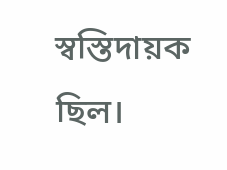স্বস্তিদায়ক ছিল।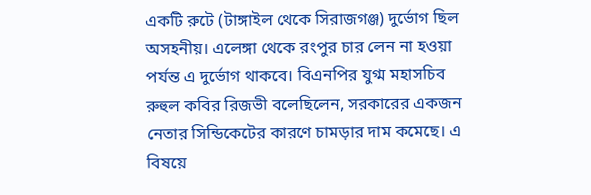একটি রুটে (টাঙ্গাইল থেকে সিরাজগঞ্জ) দুর্ভোগ ছিল অসহনীয়। এলেঙ্গা থেকে রংপুর চার লেন না হওয়া পর্যন্ত এ দুর্ভোগ থাকবে। বিএনপির যুগ্ম মহাসচিব রুহুল কবির রিজভী বলেছিলেন, সরকারের একজন নেতার সিন্ডিকেটের কারণে চামড়ার দাম কমেছে। এ বিষয়ে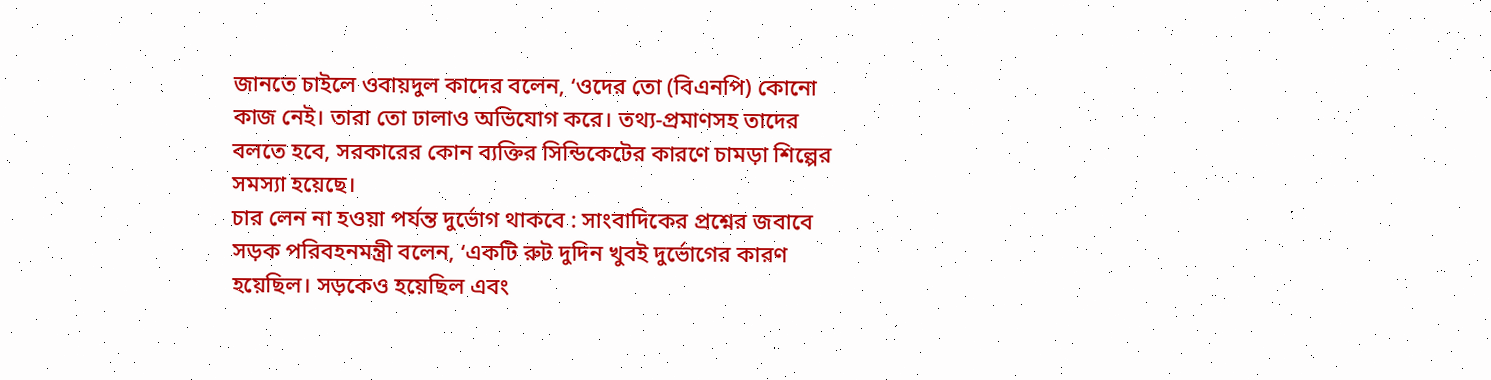জানতে চাইলে ওবায়দুল কাদের বলেন, ‘ওদের তো (বিএনপি) কোনো কাজ নেই। তারা তো ঢালাও অভিযোগ করে। তথ্য-প্রমাণসহ তাদের বলতে হবে, সরকারের কোন ব্যক্তির সিন্ডিকেটের কারণে চামড়া শিল্পের সমস্যা হয়েছে।
চার লেন না হওয়া পর্যন্ত দুর্ভোগ থাকবে : সাংবাদিকের প্রশ্নের জবাবে সড়ক পরিবহনমন্ত্রী বলেন, ‘একটি রুট দুদিন খুবই দুর্ভোগের কারণ হয়েছিল। সড়কেও হয়েছিল এবং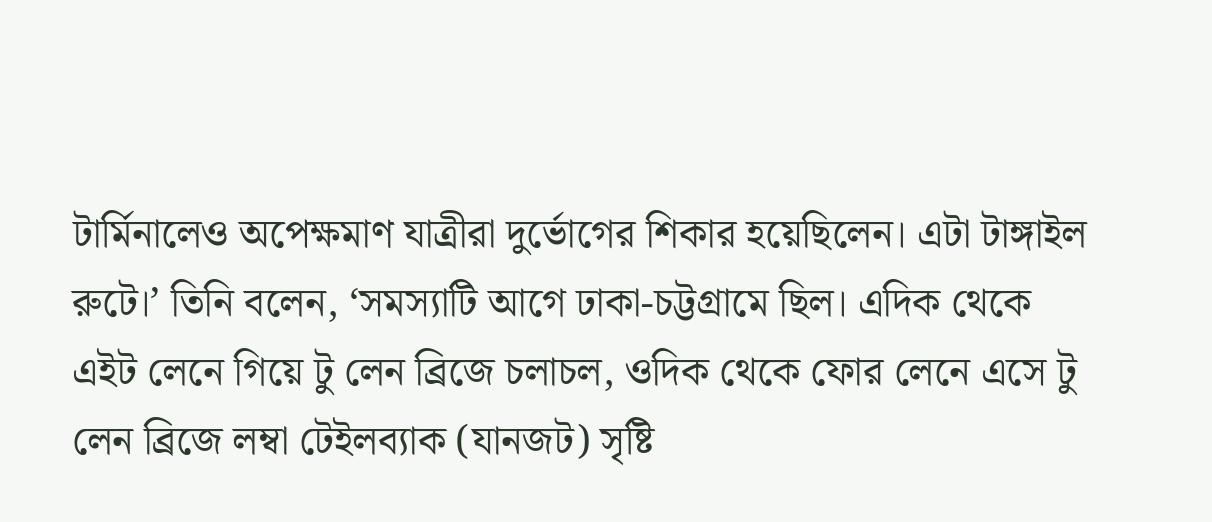টার্মিনালেও অপেক্ষমাণ যাত্রীরা দুর্ভোগের শিকার হয়েছিলেন। এটা টাঙ্গাইল রুটে।’ তিনি বলেন, ‘সমস্যাটি আগে ঢাকা-চট্টগ্রামে ছিল। এদিক থেকে এইট লেনে গিয়ে টু লেন ব্রিজে চলাচল, ওদিক থেকে ফোর লেনে এসে টু লেন ব্রিজে লম্বা টেইলব্যাক (যানজট) সৃষ্টি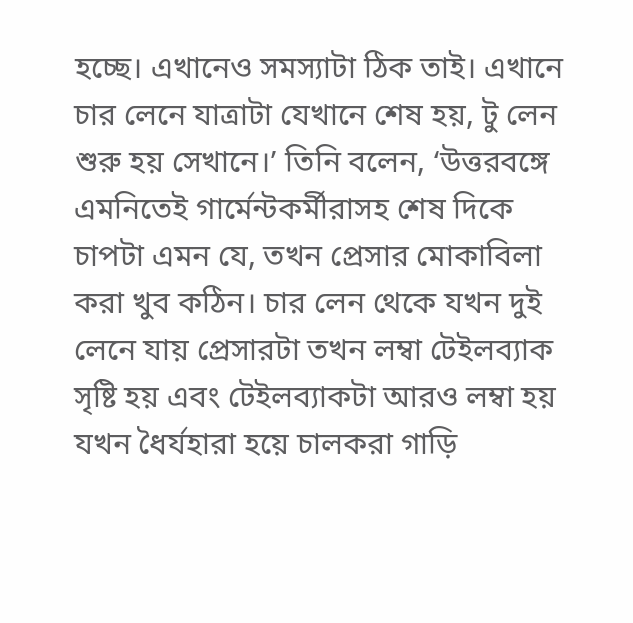হচ্ছে। এখানেও সমস্যাটা ঠিক তাই। এখানে চার লেনে যাত্রাটা যেখানে শেষ হয়, টু লেন শুরু হয় সেখানে।’ তিনি বলেন, ‘উত্তরবঙ্গে এমনিতেই গার্মেন্টকর্মীরাসহ শেষ দিকে চাপটা এমন যে, তখন প্রেসার মোকাবিলা করা খুব কঠিন। চার লেন থেকে যখন দুই লেনে যায় প্রেসারটা তখন লম্বা টেইলব্যাক সৃষ্টি হয় এবং টেইলব্যাকটা আরও লম্বা হয় যখন ধৈর্যহারা হয়ে চালকরা গাড়ি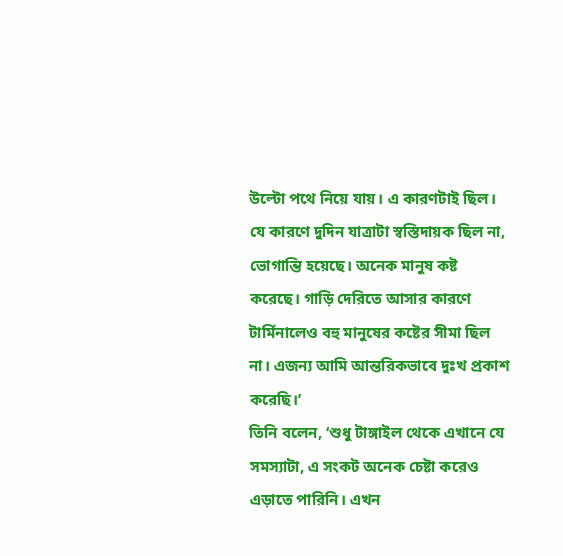উল্টো পথে নিয়ে যায়। এ কারণটাই ছিল। যে কারণে দুদিন যাত্রাটা স্বস্তিদায়ক ছিল না, ভোগান্তি হয়েছে। অনেক মানুষ কষ্ট করেছে। গাড়ি দেরিতে আসার কারণে টার্মিনালেও বহু মানুষের কষ্টের সীমা ছিল না। এজন্য আমি আন্তরিকভাবে দুঃখ প্রকাশ করেছি।’
তিনি বলেন, ‘শুধু টাঙ্গাইল থেকে এখানে যে সমস্যাটা, এ সংকট অনেক চেষ্টা করেও এড়াতে পারিনি। এখন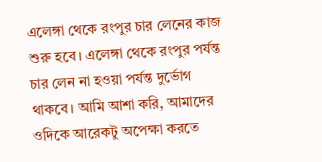এলেঙ্গা থেকে রংপুর চার লেনের কাজ শুরু হবে। এলেঙ্গা থেকে রংপুর পর্যন্ত চার লেন না হওয়া পর্যন্ত দুর্ভোগ থাকবে। আমি আশা করি, আমাদের ওদিকে আরেকটু অপেক্ষা করতে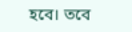হবে। তবে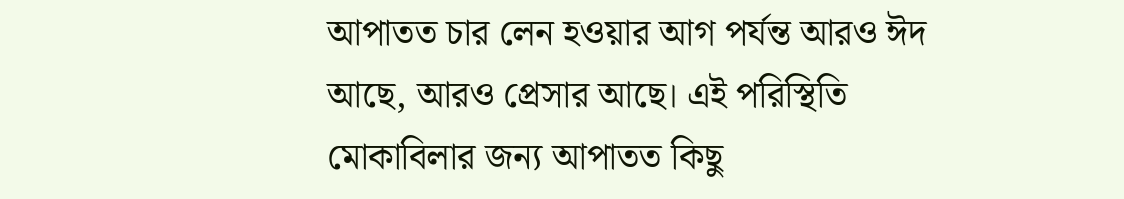আপাতত চার লেন হওয়ার আগ পর্যন্ত আরও ঈদ আছে, আরও প্রেসার আছে। এই পরিস্থিতি মোকাবিলার জন্য আপাতত কিছু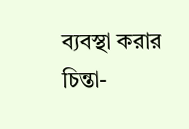ব্যবস্থা করার চিন্তা-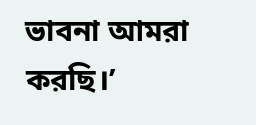ভাবনা আমরা করছি।’